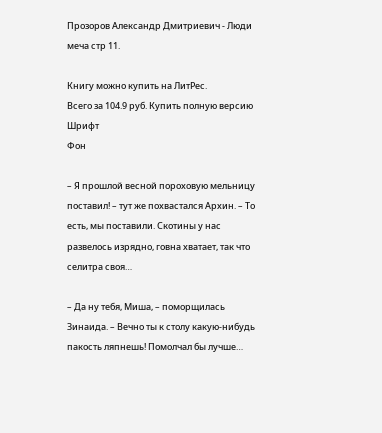Прозоров Александр Дмитриевич - Люди меча стр 11.

Книгу можно купить на ЛитРес.
Всего за 104.9 руб. Купить полную версию
Шрифт
Фон

– Я прошлой весной пороховую мельницу поставил! – тут же похвастался Архин. – То есть, мы поставили. Скотины у нас развелось изрядно, говна хватает, так что селитра своя…

– Да ну тебя, Миша, – поморщилась Зинаида. – Вечно ты к столу какую-нибудь пакость ляпнешь! Помолчал бы лучше…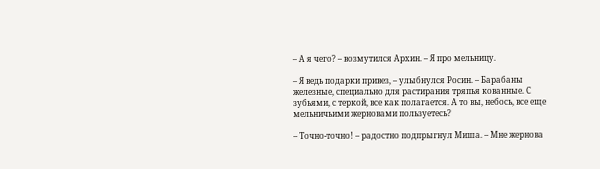– А я чего? – возмутился Архин. – Я про мельницу.

– Я ведь подарки привез, – улыбнулся Росин. – Барабаны железные, специально для растирания тряпья кованные. С зубьями, с теркой, все как полагается. А то вы, небось, все еще мельничьими жерновами пользуетесь?

– Точно-точно! – радостно подпрыгнул Миша. – Мне жернова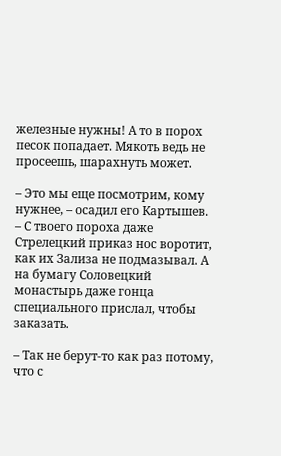железные нужны! А то в порох песок попадает. Мякоть ведь не просеешь, шарахнуть может.

– Это мы еще посмотрим, кому нужнее, – осадил его Картышев. – С твоего пороха даже Стрелецкий приказ нос воротит, как их Зализа не подмазывал. А на бумагу Соловецкий монастырь даже гонца специального прислал, чтобы заказать.

– Так не берут-то как раз потому, что с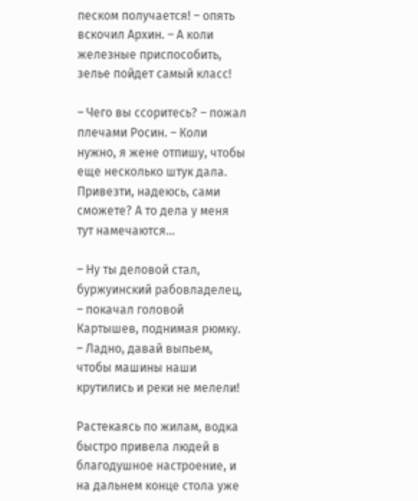песком получается! – опять вскочил Архин. – А коли железные приспособить, зелье пойдет самый класс!

– Чего вы ссоритесь? – пожал плечами Росин. – Коли нужно, я жене отпишу, чтобы еще несколько штук дала. Привезти, надеюсь, сами сможете? А то дела у меня тут намечаются…

– Ну ты деловой стал, буржуинский рабовладелец, – покачал головой Картышев, поднимая рюмку. – Ладно, давай выпьем, чтобы машины наши крутились и реки не мелели!

Растекаясь по жилам, водка быстро привела людей в благодушное настроение, и на дальнем конце стола уже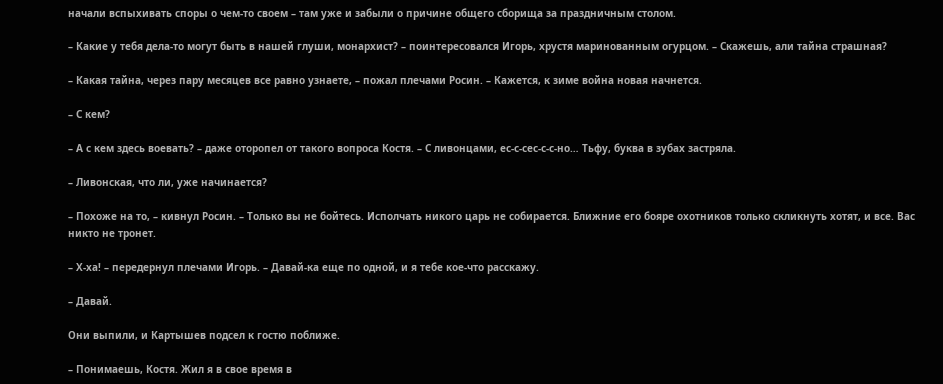начали вспыхивать споры о чем-то своем – там уже и забыли о причине общего сборища за праздничным столом.

– Какие у тебя дела-то могут быть в нашей глуши, монархист? – поинтересовался Игорь, хрустя маринованным огурцом. – Скажешь, али тайна страшная?

– Какая тайна, через пару месяцев все равно узнаете, – пожал плечами Росин. – Кажется, к зиме война новая начнется.

– С кем?

– А с кем здесь воевать? – даже оторопел от такого вопроса Костя. – С ливонцами, ес-с-сес-с-с-но… Тьфу, буква в зубах застряла.

– Ливонская, что ли, уже начинается?

– Похоже на то, – кивнул Росин. – Только вы не бойтесь. Исполчать никого царь не собирается. Ближние его бояре охотников только скликнуть хотят, и все. Вас никто не тронет.

– Х-ха! – передернул плечами Игорь. – Давай-ка еще по одной, и я тебе кое-что расскажу.

– Давай.

Они выпили, и Картышев подсел к гостю поближе.

– Понимаешь, Костя. Жил я в свое время в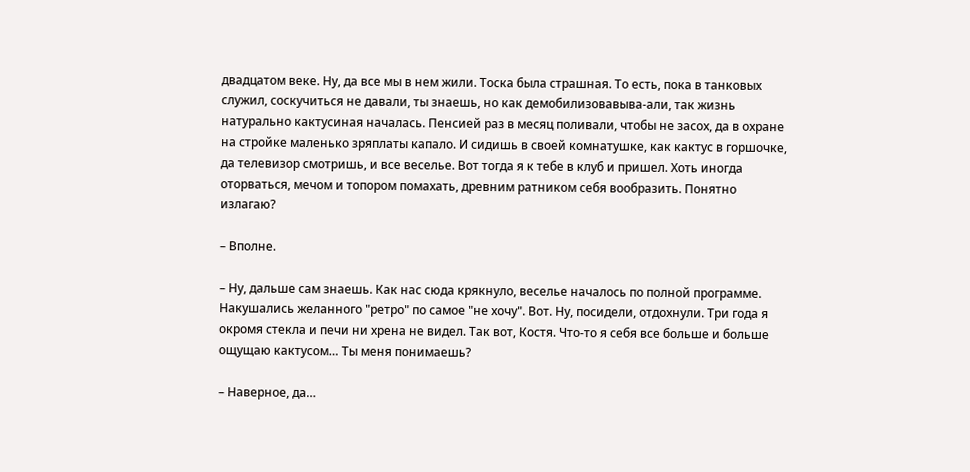двадцатом веке. Ну, да все мы в нем жили. Тоска была страшная. То есть, пока в танковых служил, соскучиться не давали, ты знаешь, но как демобилизовавыва-али, так жизнь натурально кактусиная началась. Пенсией раз в месяц поливали, чтобы не засох, да в охране на стройке маленько зряплаты капало. И сидишь в своей комнатушке, как кактус в горшочке, да телевизор смотришь, и все веселье. Вот тогда я к тебе в клуб и пришел. Хоть иногда оторваться, мечом и топором помахать, древним ратником себя вообразить. Понятно излагаю?

– Вполне.

– Ну, дальше сам знаешь. Как нас сюда крякнуло, веселье началось по полной программе. Накушались желанного "ретро" по самое "не хочу". Вот. Ну, посидели, отдохнули. Три года я окромя стекла и печи ни хрена не видел. Так вот, Костя. Что-то я себя все больше и больше ощущаю кактусом… Ты меня понимаешь?

– Наверное, да…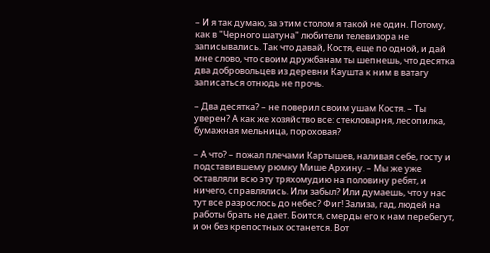– И я так думаю, за этим столом я такой не один. Потому, как в "Черного шатуна" любители телевизора не записывались. Так что давай, Костя, еще по одной, и дай мне слово, что своим дружбанам ты шепнешь, что десятка два добровольцев из деревни Каушта к ним в ватагу записаться отнюдь не прочь.

– Два десятка? – не поверил своим ушам Костя. – Ты уверен? А как же хозяйство все: стекловарня, лесопилка, бумажная мельница, пороховая?

– А что? – пожал плечами Картышев, наливая себе, госту и подставившему рюмку Мише Архину. – Мы же уже оставляли всю эту тряхомудию на половину ребят, и ничего, справлялись. Или забыл? Или думаешь, что у нас тут все разрослось до небес? Фиг! Зализа, гад, людей на работы брать не дает. Боится, смерды его к нам перебегут, и он без крепостных останется. Вот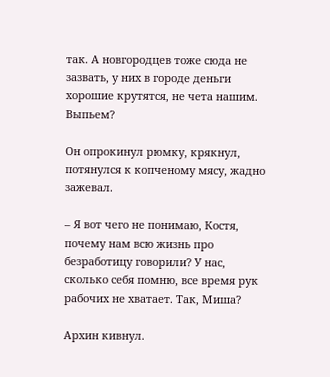так. А новгородцев тоже сюда не зазвать, у них в городе деньги хорошие крутятся, не чета нашим. Выпьем?

Он опрокинул рюмку, крякнул, потянулся к копченому мясу, жадно зажевал.

– Я вот чего не понимаю, Костя, почему нам всю жизнь про безработицу говорили? У нас, сколько себя помню, все время рук рабочих не хватает. Так, Миша?

Архин кивнул.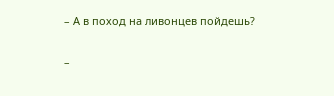– А в поход на ливонцев пойдешь?

–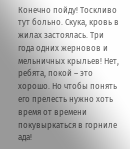Конечно пойду! Тоскливо тут больно. Скука, кровь в жилах застоялась. Три года одних жерновов и мельничных крыльев! Нет, ребята, покой – это хорошо. Но чтобы понять его прелесть нужно хоть время от времени покувыркаться в горниле ада!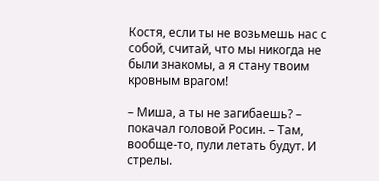Костя, если ты не возьмешь нас с собой, считай, что мы никогда не были знакомы, а я стану твоим кровным врагом!

– Миша, а ты не загибаешь? – покачал головой Росин. – Там, вообще-то, пули летать будут. И стрелы.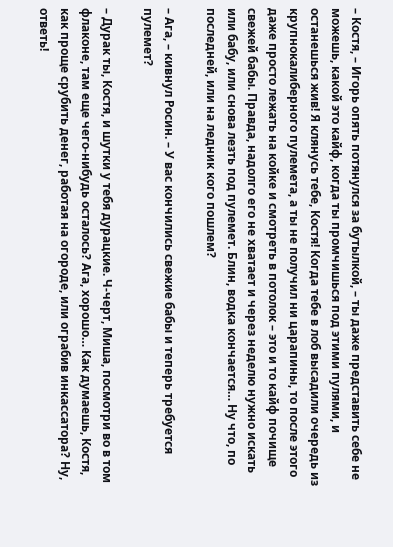– Костя, – Игорь опять потянулся за бутылкой, – ты даже представить себе не можешь, какой это кайф, когда ты промчишься под этими пулями, и останешься жив! Я клянусь тебе, Костя! Когда тебе в лоб высадили очередь из крупнокалиберного пулемета, а ты не получил ни царапины, то после этого даже просто лежать на койке и смотреть в потолок – это и то кайф почище свежей бабы. Правда, надолго его не хватает и через неделю нужно искать или бабу, или снова лезть под пулемет. Блин, водка кончается… Ну что, по последней, или на ледник кого пошлем?

– Ага, – кивнул Росин. – У вас кончились свежие бабы и теперь требуется пулемет?

– Дурак ты, Костя, и шутки у тебя дурацкие. Ч-черт, Миша, посмотри во в том флаконе, там еще чего-нибудь осталось? Ага, хорошо… Как думаешь, Костя, как проще срубить денег, работая на огороде, или ограбив инкассатора? Ну, ответь!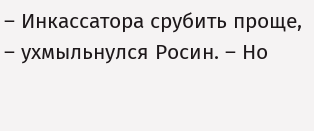– Инкассатора срубить проще, – ухмыльнулся Росин. – Но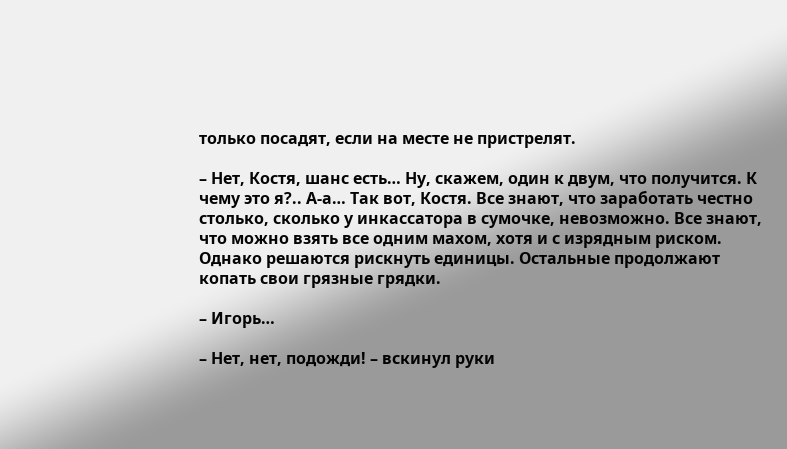только посадят, если на месте не пристрелят.

– Нет, Костя, шанс есть… Ну, скажем, один к двум, что получится. К чему это я?.. А-а… Так вот, Костя. Все знают, что заработать честно столько, сколько у инкассатора в сумочке, невозможно. Все знают, что можно взять все одним махом, хотя и с изрядным риском. Однако решаются рискнуть единицы. Остальные продолжают копать свои грязные грядки.

– Игорь…

– Нет, нет, подожди! – вскинул руки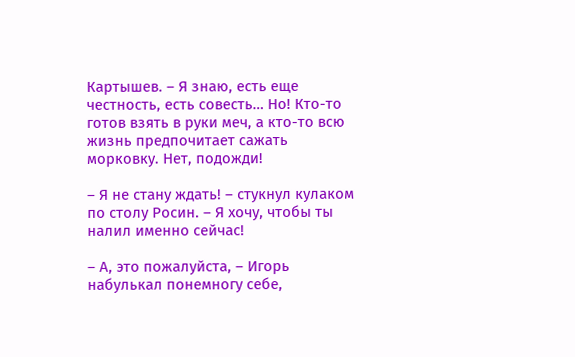Картышев. – Я знаю, есть еще честность, есть совесть… Но! Кто-то готов взять в руки меч, а кто-то всю жизнь предпочитает сажать морковку. Нет, подожди!

– Я не стану ждать! – стукнул кулаком по столу Росин. – Я хочу, чтобы ты налил именно сейчас!

– А, это пожалуйста, – Игорь набулькал понемногу себе,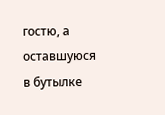гостю, а оставшуюся в бутылке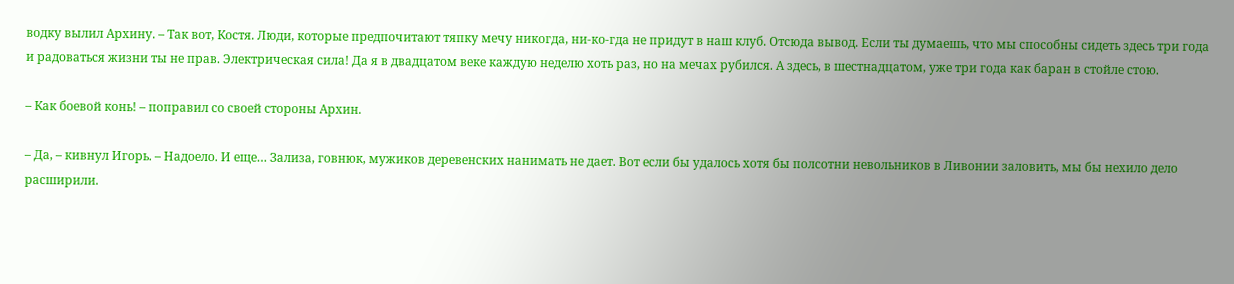водку вылил Архину. – Так вот, Костя. Люди, которые предпочитают тяпку мечу никогда, ни-ко-гда не придут в наш клуб. Отсюда вывод. Если ты думаешь, что мы способны сидеть здесь три года и радоваться жизни ты не прав. Электрическая сила! Да я в двадцатом веке каждую неделю хоть раз, но на мечах рубился. А здесь, в шестнадцатом, уже три года как баран в стойле стою.

– Как боевой конь! – поправил со своей стороны Архин.

– Да, – кивнул Игорь. – Надоело. И еще… Зализа, говнюк, мужиков деревенских нанимать не дает. Вот если бы удалось хотя бы полсотни невольников в Ливонии заловить, мы бы нехило дело расширили.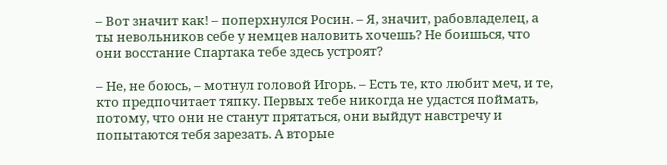– Вот значит как! – поперхнулся Росин. – Я, значит, рабовладелец, а ты невольников себе у немцев наловить хочешь? Не боишься, что они восстание Спартака тебе здесь устроят?

– Не, не боюсь, – мотнул головой Игорь. – Есть те, кто любит меч, и те, кто предпочитает тяпку. Первых тебе никогда не удастся поймать, потому, что они не станут прятаться, они выйдут навстречу и попытаются тебя зарезать. А вторые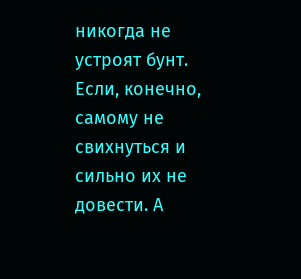никогда не устроят бунт. Если, конечно, самому не свихнуться и сильно их не довести. А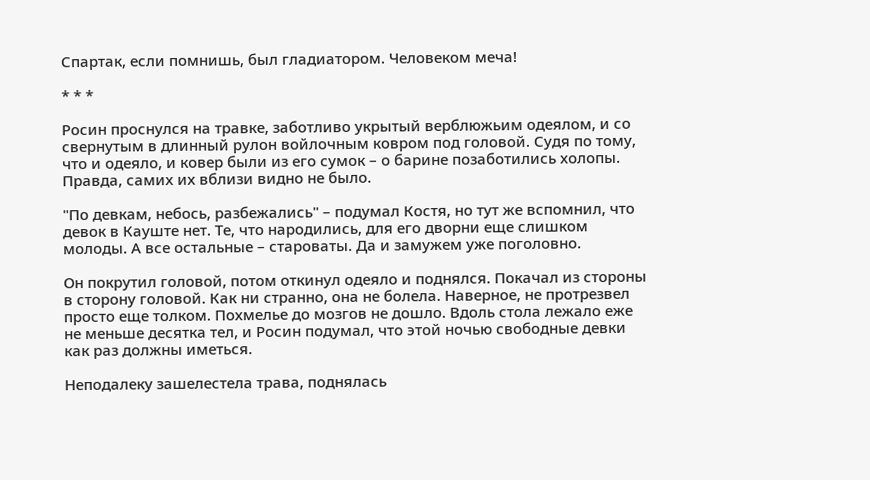Спартак, если помнишь, был гладиатором. Человеком меча!

* * *

Росин проснулся на травке, заботливо укрытый верблюжьим одеялом, и со свернутым в длинный рулон войлочным ковром под головой. Судя по тому, что и одеяло, и ковер были из его сумок – о барине позаботились холопы. Правда, самих их вблизи видно не было.

"По девкам, небось, разбежались" – подумал Костя, но тут же вспомнил, что девок в Кауште нет. Те, что народились, для его дворни еще слишком молоды. А все остальные – староваты. Да и замужем уже поголовно.

Он покрутил головой, потом откинул одеяло и поднялся. Покачал из стороны в сторону головой. Как ни странно, она не болела. Наверное, не протрезвел просто еще толком. Похмелье до мозгов не дошло. Вдоль стола лежало еже не меньше десятка тел, и Росин подумал, что этой ночью свободные девки как раз должны иметься.

Неподалеку зашелестела трава, поднялась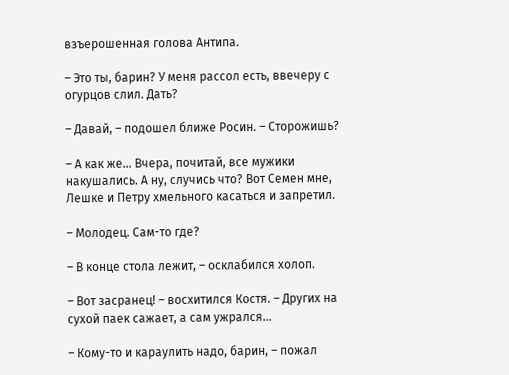взъерошенная голова Антипа.

– Это ты, барин? У меня рассол есть, ввечеру с огурцов слил. Дать?

– Давай, – подошел ближе Росин. – Сторожишь?

– А как же… Вчера, почитай, все мужики накушались. А ну, случись что? Вот Семен мне, Лешке и Петру хмельного касаться и запретил.

– Молодец. Сам-то где?

– В конце стола лежит, – осклабился холоп.

– Вот засранец! – восхитился Костя. – Других на сухой паек сажает, а сам ужрался…

– Кому-то и караулить надо, барин, – пожал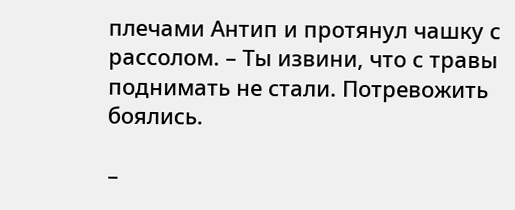плечами Антип и протянул чашку с рассолом. – Ты извини, что с травы поднимать не стали. Потревожить боялись.

–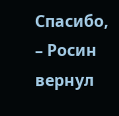Спасибо, – Росин вернул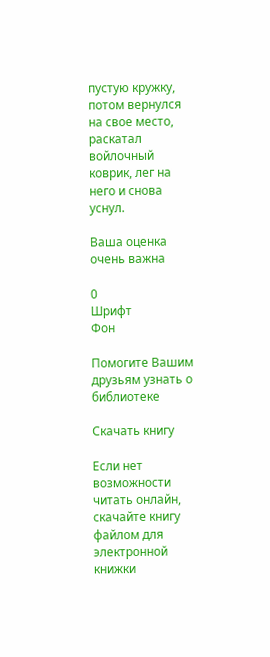пустую кружку, потом вернулся на свое место, раскатал войлочный коврик, лег на него и снова уснул.

Ваша оценка очень важна

0
Шрифт
Фон

Помогите Вашим друзьям узнать о библиотеке

Скачать книгу

Если нет возможности читать онлайн, скачайте книгу файлом для электронной книжки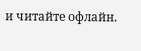и читайте офлайн.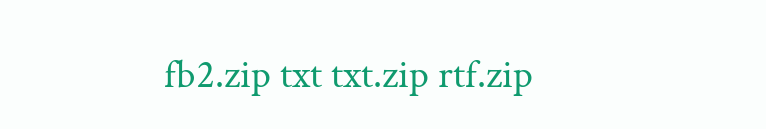fb2.zip txt txt.zip rtf.zip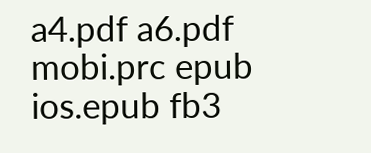a4.pdf a6.pdf mobi.prc epub ios.epub fb3